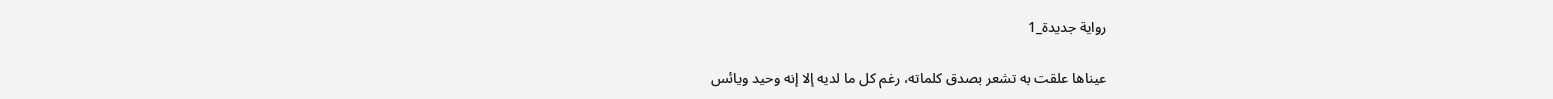رواية جديدة_1

عيناها علقت به تشعر بصدق كلماته، رغم كل ما لديه إلا إنه وحيد ويائس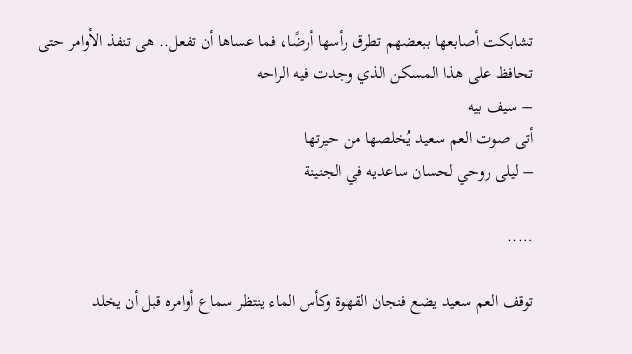تشابكت أصابعها ببعضهم تطرق رأسها أرضًا، فما عساها أن تفعل.. هى تنفذ الأوامر حتى تحافظ على هذا المسكن الذي وجدت فيه الراحه
– سيف بيه
أتى صوت العم سعيد يُخلصها من حيرتها
– ليلى روحي لحسان ساعديه في الجنينة

…..

توقف العم سعيد يضع فنجان القهوة وكأس الماء ينتظر سماع أوامره قبل أن يخلد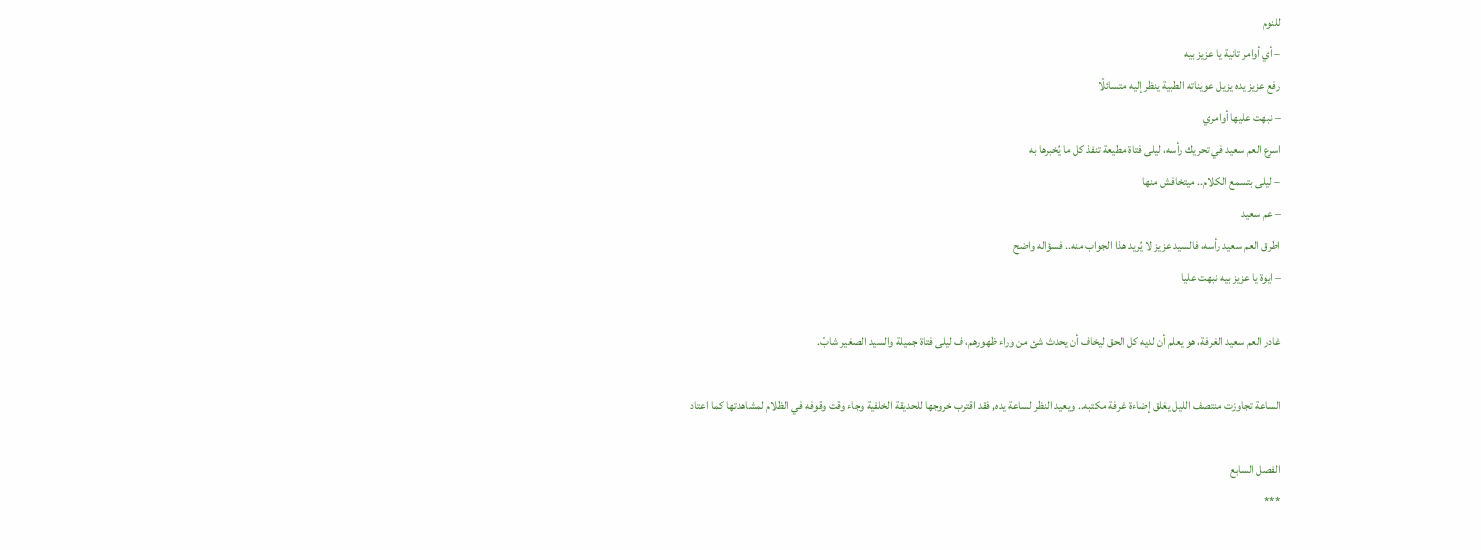للنوم
– أي أوامر تانية يا عزيز بيه
رفع عزيز يده يزيل عويناته الطبية ينظر إليه متسائلًا
– نبهت عليها أوامري
اسرع العم سعيد في تحريك رأسه، ليلى فتاة مطيعة تنفذ كل ما يُخبرها به
– ليلى بتسمع الكلام.. ميتخافش منها
– عم سعيد
اطرق العم سعيد رأسه، فالسيد عزيز لا يُريد هذا الجواب منه.. فسؤاله واضح
– ايوة يا عزيز بيه نبهت عليا

غادر العم سعيد الغرفة، هو يعلم أن لديه كل الحق ليخاف أن يحدث شئ من وراء ظهورهم، ف ليلى فتاة جميلة والسيد الصغير شابً.

الساعة تجاوزت منتصف الليل يغلق إضاءة غرفة مكتبه.. ويعيد النظر لساعة يده, فقد اقترب خروجها للحديقة الخلفية وجاء وقت وقوفه في الظلام لمشاهدتها كما اعتاد

الفصل السابع
***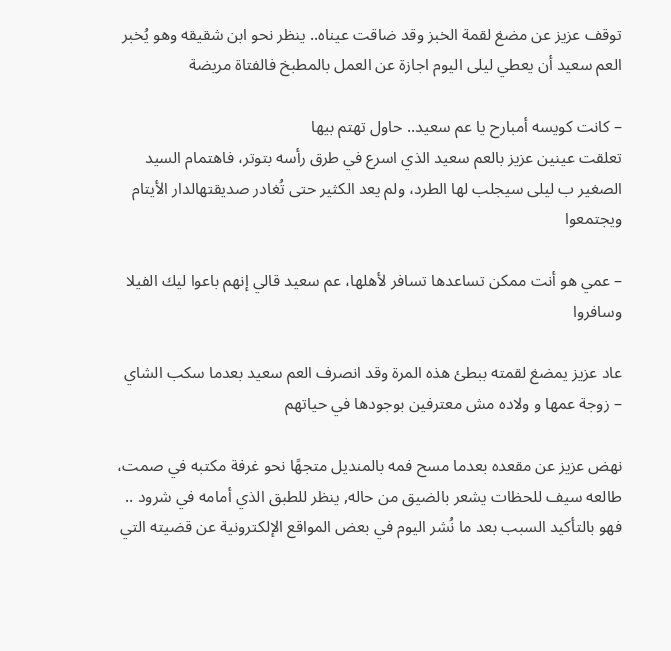توقف عزيز عن مضغ لقمة الخبز وقد ضاقت عيناه.. ينظر نحو ابن شقيقه وهو يُخبر العم سعيد أن يعطي ليلى اليوم اجازة عن العمل بالمطبخ فالفتاة مريضة

– كانت كويسه أمبارح يا عم سعيد.. حاول تهتم بيها
تعلقت عينين عزيز بالعم سعيد الذي اسرع في طرق رأسه بتوتر، فاهتمام السيد الصغير ب ليلى سيجلب لها الطرد، ولم يعد الكثير حتى تُغادر صديقتهالدار الأيتام ويجتمعوا

– عمي هو أنت ممكن تساعدها تسافر لأهلها، عم سعيد قالي إنهم باعوا ليك الفيلا وسافروا

عاد عزيز يمضغ لقمته ببطئ هذه المرة وقد انصرف العم سعيد بعدما سكب الشاي
– زوجة عمها و ولاده مش معترفين بوجودها في حياتهم

نهض عزيز عن مقعده بعدما مسح فمه بالمنديل متجهًا نحو غرفة مكتبه في صمت، طالعه سيف للحظات يشعر بالضيق من حاله, ينظر للطبق الذي أمامه في شرود ..
فهو بالتأكيد السبب بعد ما نُشر اليوم في بعض المواقع الإلكترونية عن قضيته التي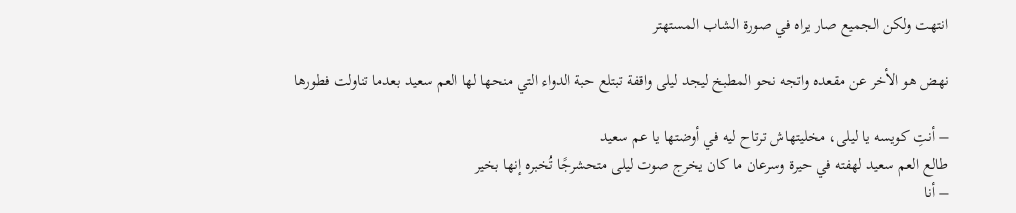انتهت ولكن الجميع صار يراه في صورة الشاب المستهتر

نهض هو الأخر عن مقعده واتجه نحو المطبخ ليجد ليلى واقفة تبتلع حبة الدواء التي منحها لها العم سعيد بعدما تناولت فطورها

– أنتِ كويسه يا ليلى، مخليتهاش ترتاح ليه في أوضتها يا عم سعيد
طالع العم سعيد لهفته في حيرة وسرعان ما كان يخرج صوت ليلى متحشرجًا تُخبره إنها بخير
– أنا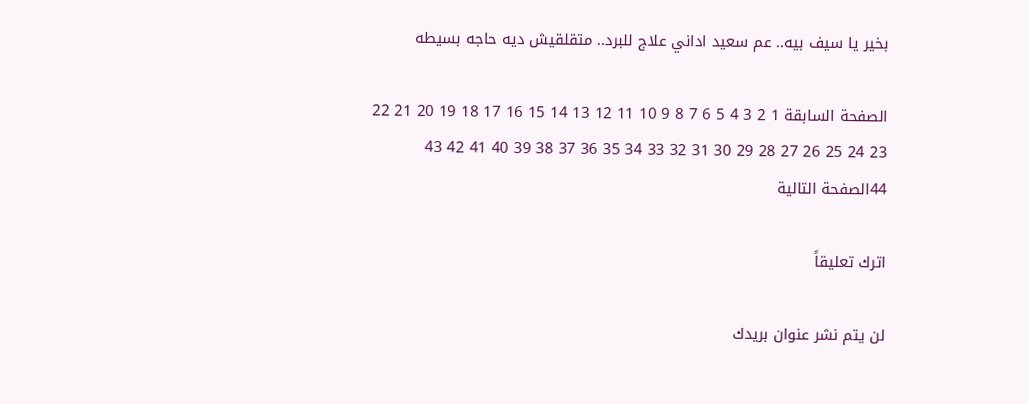بخير يا سيف بيه.. عم سعيد اداني علاج للبرد.. متقلقيش ديه حاجه بسيطه

الصفحة السابقة 1 2 3 4 5 6 7 8 9 10 11 12 13 14 15 16 17 18 19 20 21 22 23 24 25 26 27 28 29 30 31 32 33 34 35 36 37 38 39 40 41 42 43 44الصفحة التالية

اترك تعليقاً

لن يتم نشر عنوان بريدك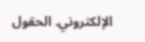الإلكتروني. الحقول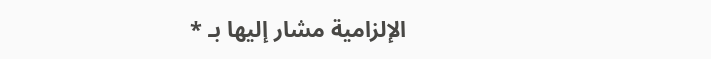الإلزامية مشار إليها بـ *